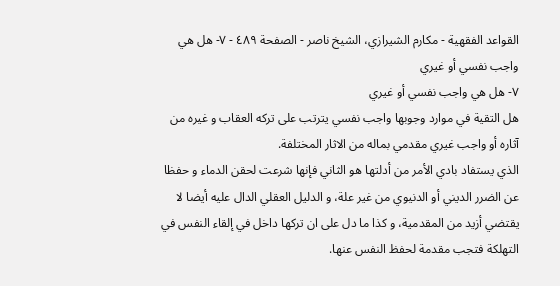القواعد الفقهية - مكارم الشيرازي، الشيخ ناصر - الصفحة ٤٨٩ - ٧- هل هي واجب نفسي أو غيري
٧- هل هي واجب نفسي أو غيري
هل التقية في موارد وجوبها واجب نفسي يترتب على تركه العقاب و غيره من آثاره أو واجب غيري مقدمي بماله من الاثار المختلفة.
الذي يستفاد بادي الأمر من أدلتها هو الثاني فإنها شرعت لحقن الدماء و حفظا عن الضرر الديني أو الدنيوي من غير علة، و الدليل العقلي الدال عليه أيضا لا يقتضي أزيد من المقدمية، و كذا ما دل على ان تركها داخل في إلقاء النفس في التهلكة فتجب مقدمة لحفظ النفس عنها.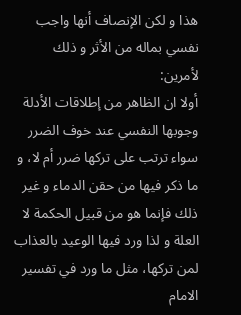هذا و لكن الإنصاف أنها واجب نفسي بماله من الأثر و ذلك لأمرين:
أولا ان الظاهر من إطلاقات الأدلة وجوبها النفسي عند خوف الضرر سواء ترتب على تركها ضرر أم لا، و ما ذكر فيها من حقن الدماء و غير ذلك فإنما هو من قبيل الحكمة لا العلة و لذا ورد فيها الوعيد بالعذاب لمن تركها، مثل ما ورد في تفسير الامام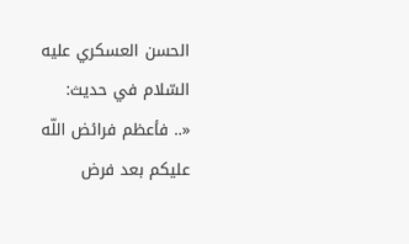الحسن العسكري عليه السّلام في حديث:
«.. فأعظم فرائض اللّه عليكم بعد فرض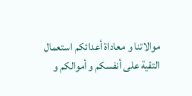موالاتنا و معاداة أعدائكم استعمال التقية على أنفسكم و أموالكم و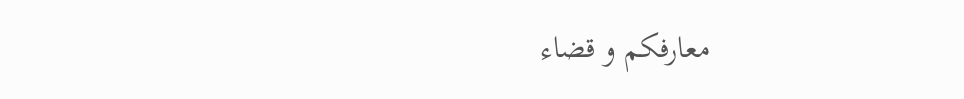معارفكم و قضاء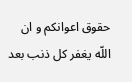حقوق اعوانكم و ان اللّه يغفر كل ذنب بعد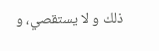ذلك و لا يستقصي، و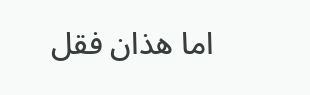اما هذان فقل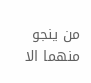من ينجو منهما الا